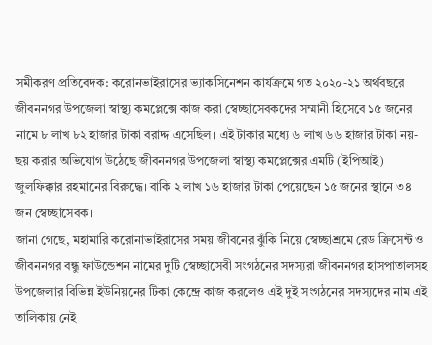সমীকরণ প্রতিবেদক: করোনভাইরাসের ভ্যাকসিনেশন কার্যক্রমে গত ২০২০-২১ অর্থবছরে জীবননগর উপজেলা স্বাস্থ্য কমপ্লেক্সে কাজ করা স্বেচ্ছাসেবকদের সম্মানী হিসেবে ১৫ জনের নামে ৮ লাখ ৮২ হাজার টাকা বরাদ্দ এসেছিল। এই টাকার মধ্যে ৬ লাখ ৬৬ হাজার টাকা নয়-ছয় করার অভিযোগ উঠেছে জীবননগর উপজেলা স্বাস্থ্য কমপ্লেক্সের এমটি (ইপিআই) জুলফিক্কার রহমানের বিরুদ্ধে। বাকি ২ লাখ ১৬ হাজার টাকা পেয়েছেন ১৫ জনের স্থানে ৩৪ জন স্বেচ্ছাসেবক।
জানা গেছে, মহামারি করোনাভাইরাসের সময় জীবনের ঝুঁকি নিয়ে স্বেচ্ছাশ্রমে রেড ক্রিসেন্ট ও জীবননগর বন্ধু ফাউন্ডেশন নামের দুটি স্বেচ্ছাসেবী সংগঠনের সদস্যরা জীবননগর হাসপাতালসহ উপজেলার বিভিন্ন ইউনিয়নের টিকা কেন্দ্রে কাজ করলেও এই দুই সংগঠনের সদস্যদের নাম এই তালিকায় নেই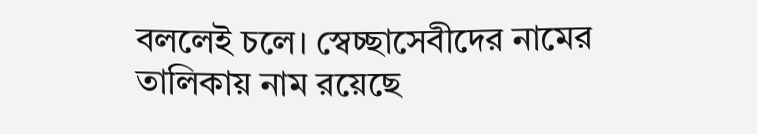বললেই চলে। স্বেচ্ছাসেবীদের নামের তালিকায় নাম রয়েছে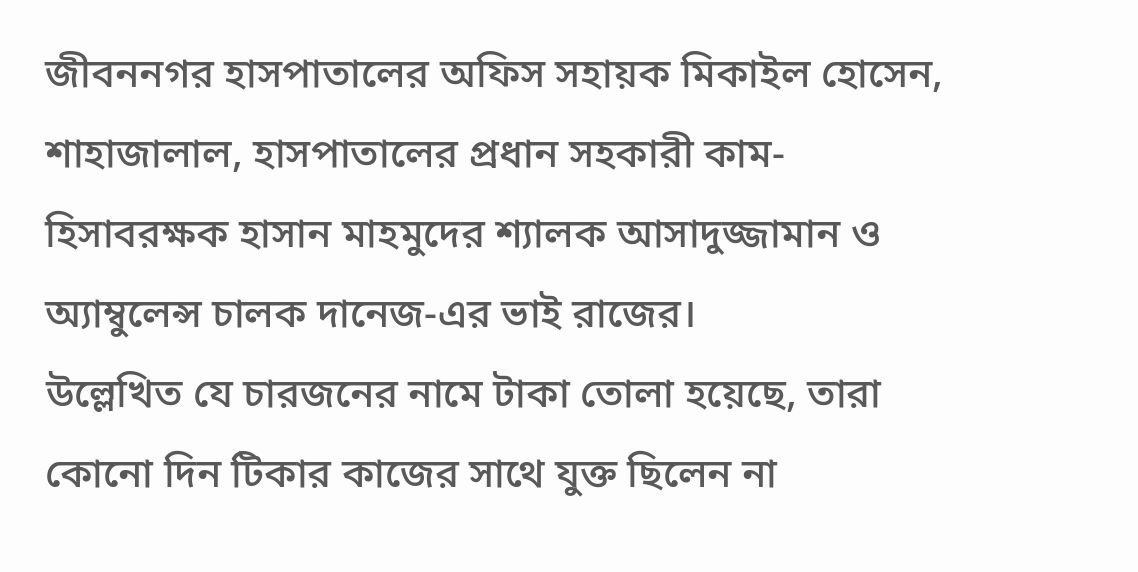জীবননগর হাসপাতালের অফিস সহায়ক মিকাইল হোসেন, শাহাজালাল, হাসপাতালের প্রধান সহকারী কাম-হিসাবরক্ষক হাসান মাহমুদের শ্যালক আসাদুজ্জামান ও অ্যাম্বুলেন্স চালক দানেজ-এর ভাই রাজের।
উল্লেখিত যে চারজনের নামে টাকা তোলা হয়েছে, তারা কোনো দিন টিকার কাজের সাথে যুক্ত ছিলেন না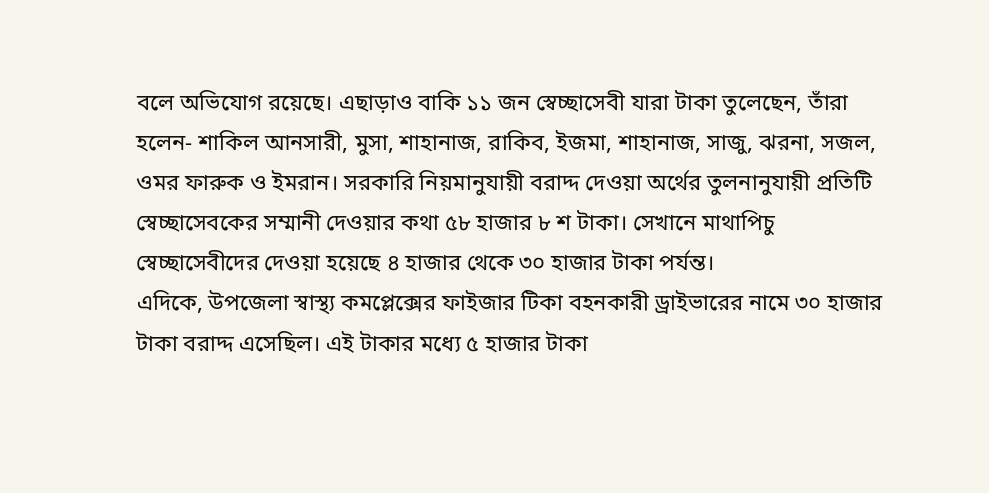বলে অভিযোগ রয়েছে। এছাড়াও বাকি ১১ জন স্বেচ্ছাসেবী যারা টাকা তুলেছেন, তাঁরা হলেন- শাকিল আনসারী, মুসা, শাহানাজ, রাকিব, ইজমা, শাহানাজ, সাজু, ঝরনা, সজল, ওমর ফারুক ও ইমরান। সরকারি নিয়মানুযায়ী বরাদ্দ দেওয়া অর্থের তুলনানুযায়ী প্রতিটি স্বেচ্ছাসেবকের সম্মানী দেওয়ার কথা ৫৮ হাজার ৮ শ টাকা। সেখানে মাথাপিচু স্বেচ্ছাসেবীদের দেওয়া হয়েছে ৪ হাজার থেকে ৩০ হাজার টাকা পর্যন্ত।
এদিকে, উপজেলা স্বাস্থ্য কমপ্লেক্সের ফাইজার টিকা বহনকারী ড্রাইভারের নামে ৩০ হাজার টাকা বরাদ্দ এসেছিল। এই টাকার মধ্যে ৫ হাজার টাকা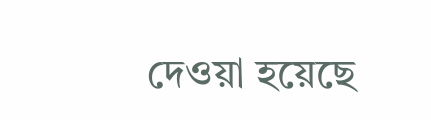দেওয়া হয়েছে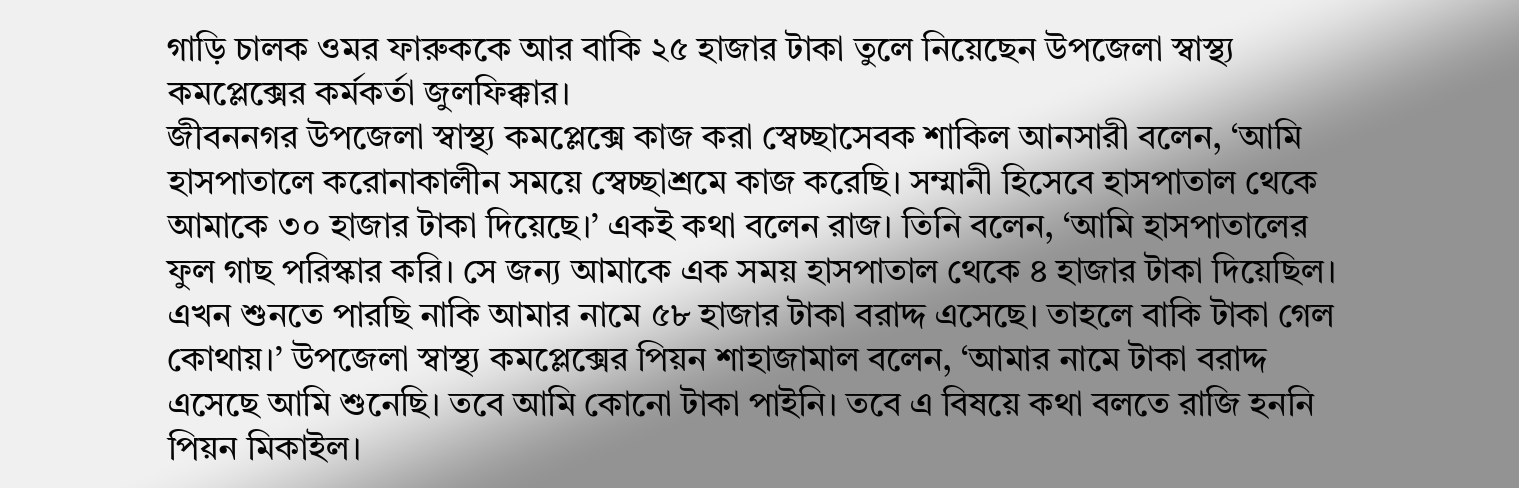গাড়ি চালক ওমর ফারুককে আর বাকি ২৫ হাজার টাকা তুলে নিয়েছেন উপজেলা স্বাস্থ্য কমপ্লেক্সের কর্মকর্তা জুলফিক্কার।
জীবননগর উপজেলা স্বাস্থ্য কমপ্লেক্সে কাজ করা স্বেচ্ছাসেবক শাকিল আনসারী বলেন, ‘আমি হাসপাতালে করোনাকালীন সময়ে স্বেচ্ছাশ্রমে কাজ করেছি। সম্মানী হিসেবে হাসপাতাল থেকে আমাকে ৩০ হাজার টাকা দিয়েছে।’ একই কথা বলেন রাজ। তিনি বলেন, ‘আমি হাসপাতালের ফুল গাছ পরিস্কার করি। সে জন্য আমাকে এক সময় হাসপাতাল থেকে ৪ হাজার টাকা দিয়েছিল। এখন শুনতে পারছি নাকি আমার নামে ৫৮ হাজার টাকা বরাদ্দ এসেছে। তাহলে বাকি টাকা গেল কোথায়।’ উপজেলা স্বাস্থ্য কমপ্লেক্সের পিয়ন শাহাজামাল বলেন, ‘আমার নামে টাকা বরাদ্দ এসেছে আমি শুনেছি। তবে আমি কোনো টাকা পাইনি। তবে এ বিষয়ে কথা বলতে রাজি হননি পিয়ন মিকাইল।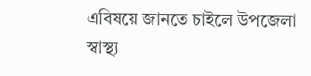এবিষয়ে জানতে চাইলে উপজেলা স্বাস্থ্য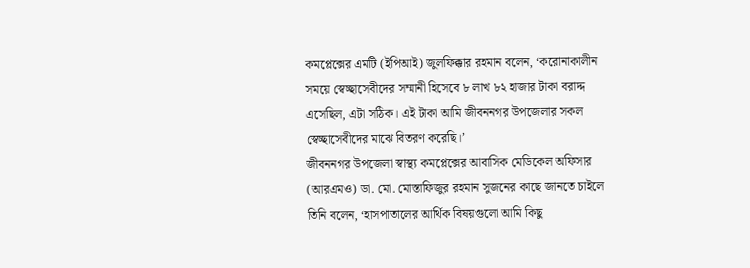কমপ্লেক্সের এমটি (ইপিআই) জুলফিক্কার রহমান বলেন, ‘করোনাকালীন সময়ে স্বেচ্ছাসেবীদের সম্মানী হিসেবে ৮ লাখ ৮২ হাজার টাকা বরাদ্দ এসেছিল, এটা সঠিক। এই টাকা আমি জীবননগর উপজেলার সকল স্বেচ্ছাসেবীদের মাঝে বিতরণ করেছি।’
জীবননগর উপজেলা স্বাস্থ্য কমপ্লেক্সের আবাসিক মেডিকেল অফিসার (আরএমও) ডা. মো. মোস্তাফিজুর রহমান সুজনের কাছে জানতে চাইলে তিনি বলেন, ‘হাসপাতালের আর্থিক বিষয়গুলো আমি কিছু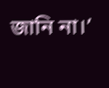জানি না।’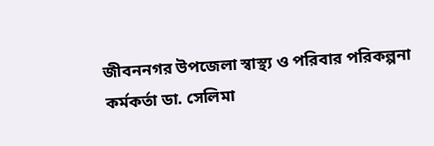জীবননগর উপজেলা স্বাস্থ্য ও পরিবার পরিকল্পনা কর্মকর্তা ডা. সেলিমা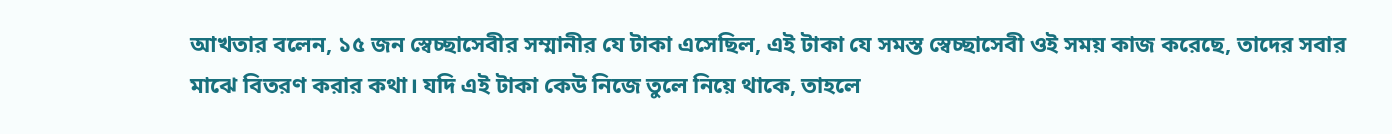আখতার বলেন, ১৫ জন স্বেচ্ছাসেবীর সম্মানীর যে টাকা এসেছিল, এই টাকা যে সমস্ত স্বেচ্ছাসেবী ওই সময় কাজ করেছে, তাদের সবার মাঝে বিতরণ করার কথা। যদি এই টাকা কেউ নিজে তুলে নিয়ে থাকে, তাহলে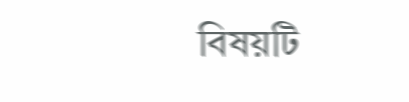বিষয়টি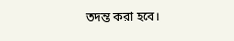তদন্ত করা হবে।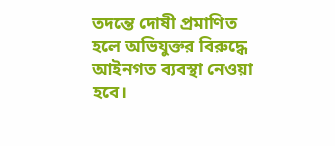তদন্তে দোষী প্রমাণিত হলে অভিযুক্তর বিরুদ্ধে আইনগত ব্যবস্থা নেওয়া হবে।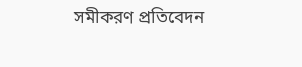সমীকরণ প্রতিবেদন